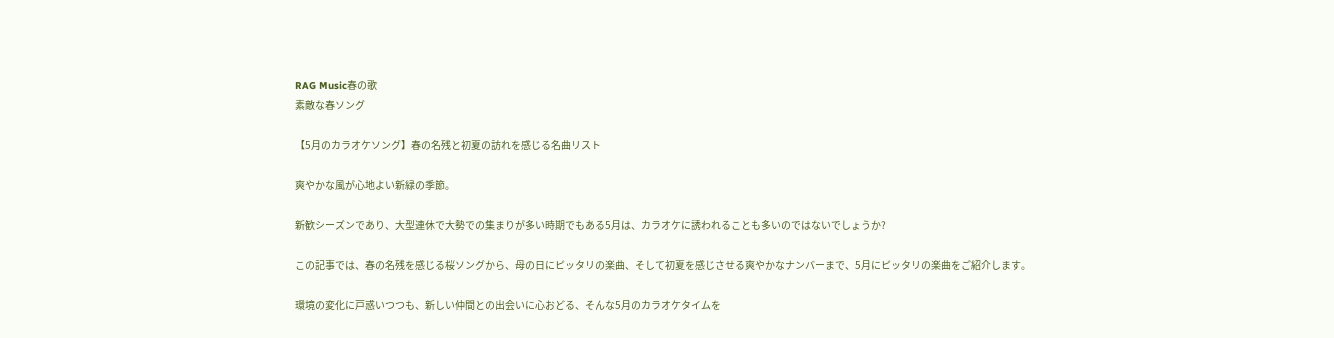RAG Music春の歌
素敵な春ソング

【5月のカラオケソング】春の名残と初夏の訪れを感じる名曲リスト

爽やかな風が心地よい新緑の季節。

新歓シーズンであり、大型連休で大勢での集まりが多い時期でもある5月は、カラオケに誘われることも多いのではないでしょうか?

この記事では、春の名残を感じる桜ソングから、母の日にピッタリの楽曲、そして初夏を感じさせる爽やかなナンバーまで、5月にピッタリの楽曲をご紹介します。

環境の変化に戸惑いつつも、新しい仲間との出会いに心おどる、そんな5月のカラオケタイムを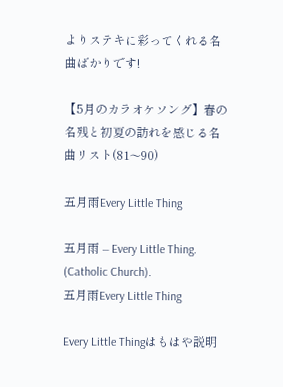よりステキに彩ってくれる名曲ばかりです!

【5月のカラオケソング】春の名残と初夏の訪れを感じる名曲リスト(81〜90)

五月雨Every Little Thing

五月雨 – Every Little Thing. (Catholic Church).
五月雨Every Little Thing

Every Little Thingはもはや説明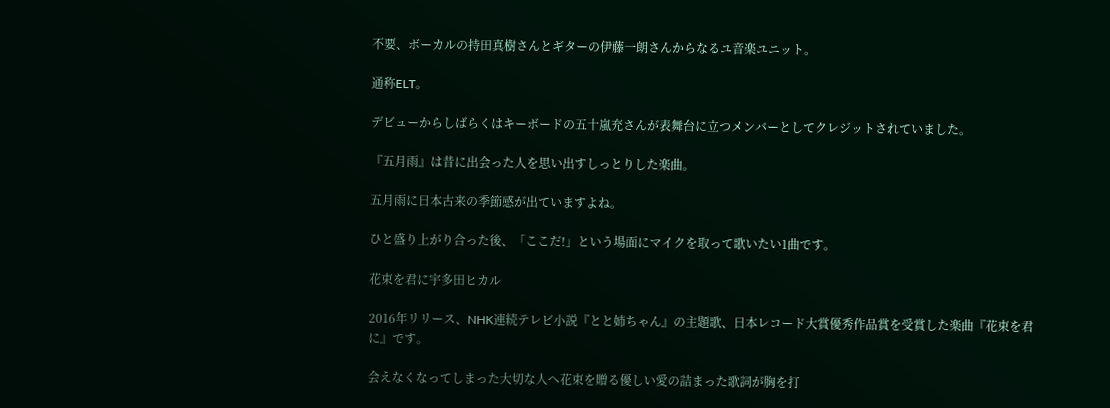不要、ボーカルの持田真樹さんとギターの伊藤一朗さんからなるユ音楽ユニット。

通称ELT。

デビューからしばらくはキーボードの五十嵐充さんが表舞台に立つメンバーとしてクレジットされていました。

『五月雨』は昔に出会った人を思い出すしっとりした楽曲。

五月雨に日本古来の季節感が出ていますよね。

ひと盛り上がり合った後、「ここだ!」という場面にマイクを取って歌いたい1曲です。

花束を君に宇多田ヒカル

2016年リリース、NHK連続テレビ小説『とと姉ちゃん』の主題歌、日本レコード大賞優秀作品賞を受賞した楽曲『花束を君に』です。

会えなくなってしまった大切な人へ花束を贈る優しい愛の詰まった歌詞が胸を打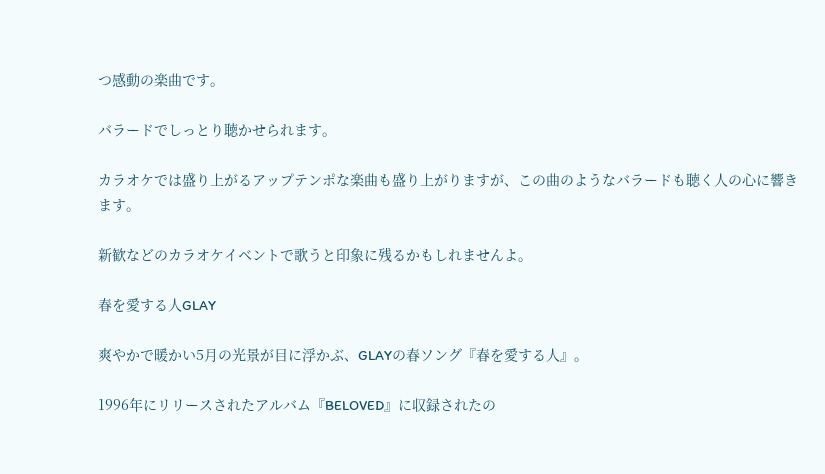つ感動の楽曲です。

バラードでしっとり聴かせられます。

カラオケでは盛り上がるアップテンポな楽曲も盛り上がりますが、この曲のようなバラードも聴く人の心に響きます。

新歓などのカラオケイベントで歌うと印象に残るかもしれませんよ。

春を愛する人GLAY

爽やかで暖かい5月の光景が目に浮かぶ、GLAYの春ソング『春を愛する人』。

1996年にリリースされたアルバム『BELOVED』に収録されたの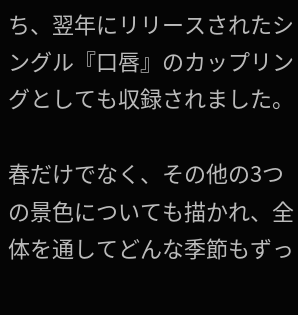ち、翌年にリリースされたシングル『口唇』のカップリングとしても収録されました。

春だけでなく、その他の3つの景色についても描かれ、全体を通してどんな季節もずっ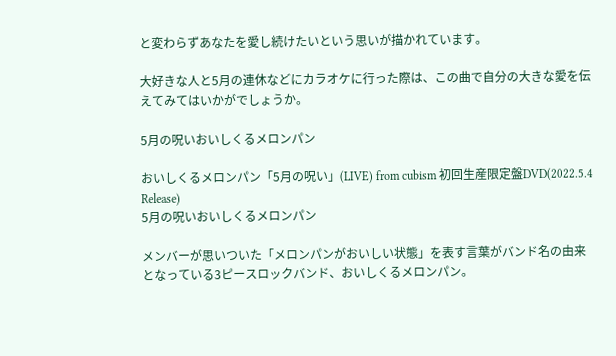と変わらずあなたを愛し続けたいという思いが描かれています。

大好きな人と5月の連休などにカラオケに行った際は、この曲で自分の大きな愛を伝えてみてはいかがでしょうか。

5月の呪いおいしくるメロンパン

おいしくるメロンパン「5月の呪い」(LIVE) from cubism 初回生産限定盤DVD(2022.5.4 Release)
5月の呪いおいしくるメロンパン

メンバーが思いついた「メロンパンがおいしい状態」を表す言葉がバンド名の由来となっている3ピースロックバンド、おいしくるメロンパン。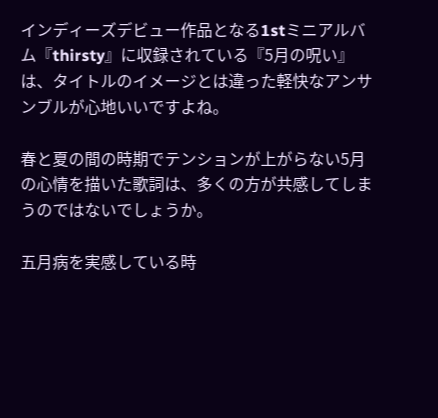インディーズデビュー作品となる1stミニアルバム『thirsty』に収録されている『5月の呪い』は、タイトルのイメージとは違った軽快なアンサンブルが心地いいですよね。

春と夏の間の時期でテンションが上がらない5月の心情を描いた歌詞は、多くの方が共感してしまうのではないでしょうか。

五月病を実感している時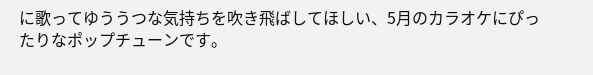に歌ってゆううつな気持ちを吹き飛ばしてほしい、5月のカラオケにぴったりなポップチューンです。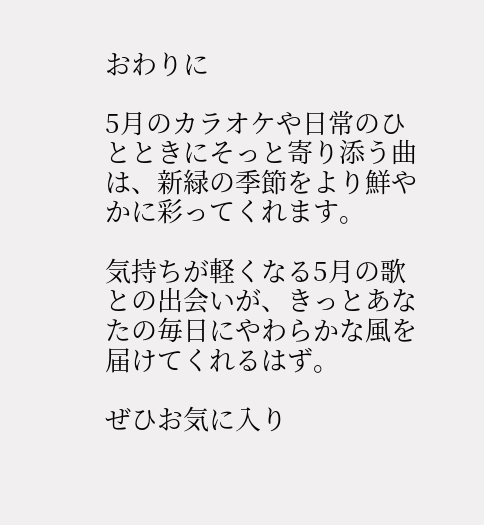おわりに

5月のカラオケや日常のひとときにそっと寄り添う曲は、新緑の季節をより鮮やかに彩ってくれます。

気持ちが軽くなる5月の歌との出会いが、きっとあなたの毎日にやわらかな風を届けてくれるはず。

ぜひお気に入り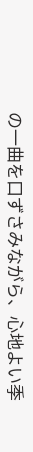の一曲を口ずさみながら、心地よい季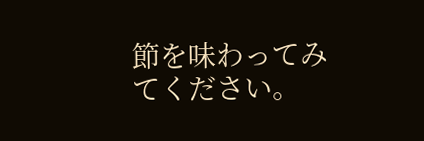節を味わってみてください。